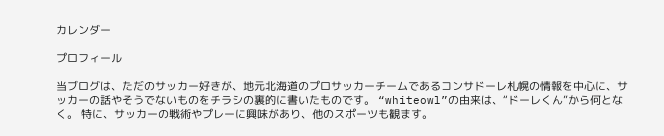カレンダー

プロフィール

当ブログは、ただのサッカー好きが、地元北海道のプロサッカーチームであるコンサドーレ札幌の情報を中心に、サッカーの話やそうでないものをチラシの裏的に書いたものです。 “whiteowl”の由来は、“ドーレくん”から何となく。 特に、サッカーの戦術やプレーに興味があり、他のスポーツも観ます。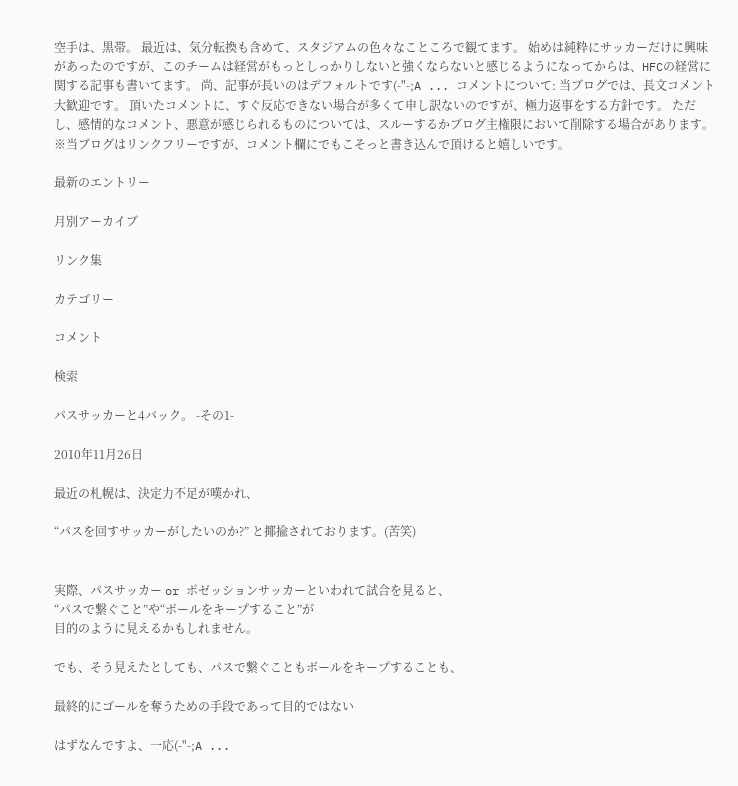空手は、黒帯。 最近は、気分転換も含めて、スタジアムの色々なこところで観てます。 始めは純粋にサッカーだけに興味があったのですが、このチームは経営がもっとしっかりしないと強くならないと感じるようになってからは、HFCの経営に関する記事も書いてます。 尚、記事が長いのはデフォルトです(-"-;A ... コメントについて: 当ブログでは、長文コメント大歓迎です。 頂いたコメントに、すぐ反応できない場合が多くて申し訳ないのですが、極力返事をする方針です。 ただし、感情的なコメント、悪意が感じられるものについては、スルーするかブログ主権限において削除する場合があります。 ※当ブログはリンクフリーですが、コメント欄にでもこそっと書き込んで頂けると嬉しいです。

最新のエントリー

月別アーカイブ

リンク集

カテゴリー

コメント

検索

パスサッカーと4バック。 -その1-

2010年11月26日

最近の札幌は、決定力不足が嘆かれ、

“パスを回すサッカーがしたいのか?” と揶揄されております。(苦笑)


実際、パスサッカー or ポゼッションサッカーといわれて試合を見ると、
“パスで繋ぐこと”や“ボールをキープすること”が
目的のように見えるかもしれません。

でも、そう見えたとしても、パスで繋ぐこともボールをキープすることも、

最終的にゴールを奪うための手段であって目的ではない

はずなんですよ、一応(-"-;A ...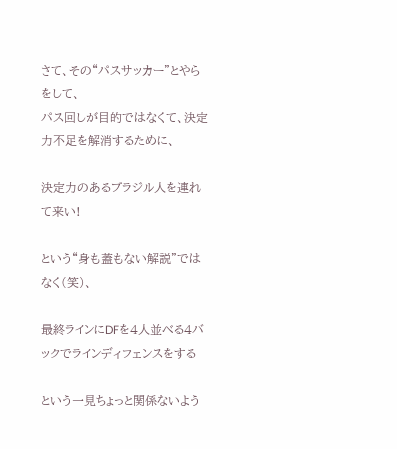さて、その“パスサッカー”とやらをして、
パス回しが目的ではなくて、決定力不足を解消するために、

決定力のあるブラジル人を連れて来い!

という“身も蓋もない解説”ではなく(笑)、

最終ラインにDFを4人並べる4バックでラインディフェンスをする

という一見ちょっと関係ないよう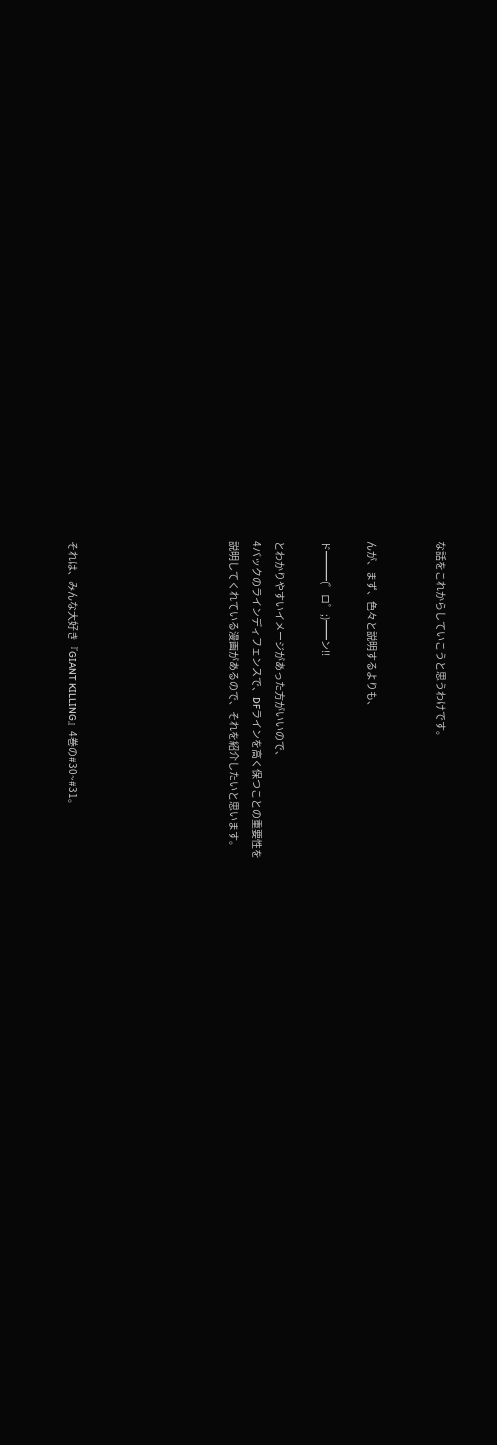な話をこれからしていこうと思うわけです。


んが、まず、色々と説明するよりも、

ド━━━(゜ロ゜;)━━ン!!

とわかりやすいイメージがあった方がいいので、
4バックのラインディフェンスで、DFラインを高く保つことの重要性を
説明してくれている漫画があるので、それを紹介したいと思います。






それは、みんな大好き『GIANT KILLING』4巻の#30~#31。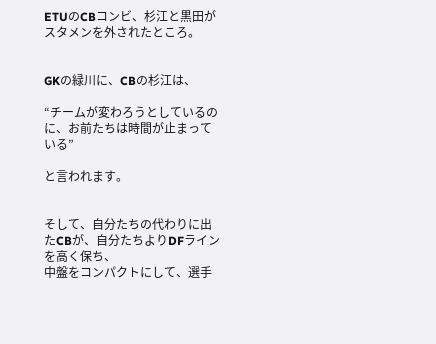ETUのCBコンビ、杉江と黒田がスタメンを外されたところ。


GKの緑川に、CBの杉江は、

“チームが変わろうとしているのに、お前たちは時間が止まっている”

と言われます。


そして、自分たちの代わりに出たCBが、自分たちよりDFラインを高く保ち、
中盤をコンパクトにして、選手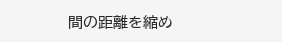間の距離を縮め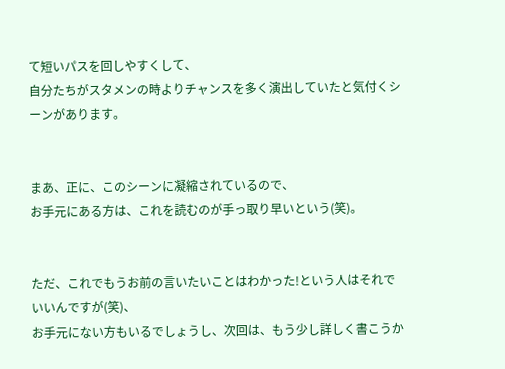て短いパスを回しやすくして、
自分たちがスタメンの時よりチャンスを多く演出していたと気付くシーンがあります。


まあ、正に、このシーンに凝縮されているので、
お手元にある方は、これを読むのが手っ取り早いという(笑)。


ただ、これでもうお前の言いたいことはわかった!という人はそれでいいんですが(笑)、
お手元にない方もいるでしょうし、次回は、もう少し詳しく書こうか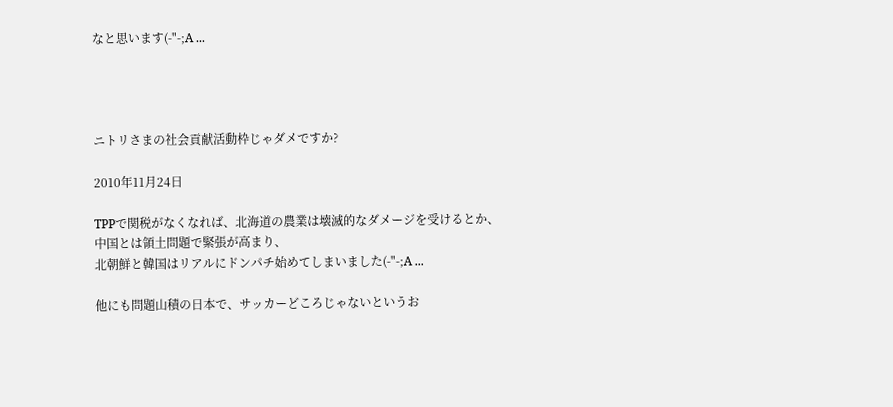なと思います(-"-;A ...




ニトリさまの社会貢献活動枠じゃダメですか?

2010年11月24日

TPPで関税がなくなれば、北海道の農業は壊滅的なダメージを受けるとか、
中国とは領土問題で緊張が高まり、
北朝鮮と韓国はリアルにドンパチ始めてしまいました(-"-;A ...

他にも問題山積の日本で、サッカーどころじゃないというお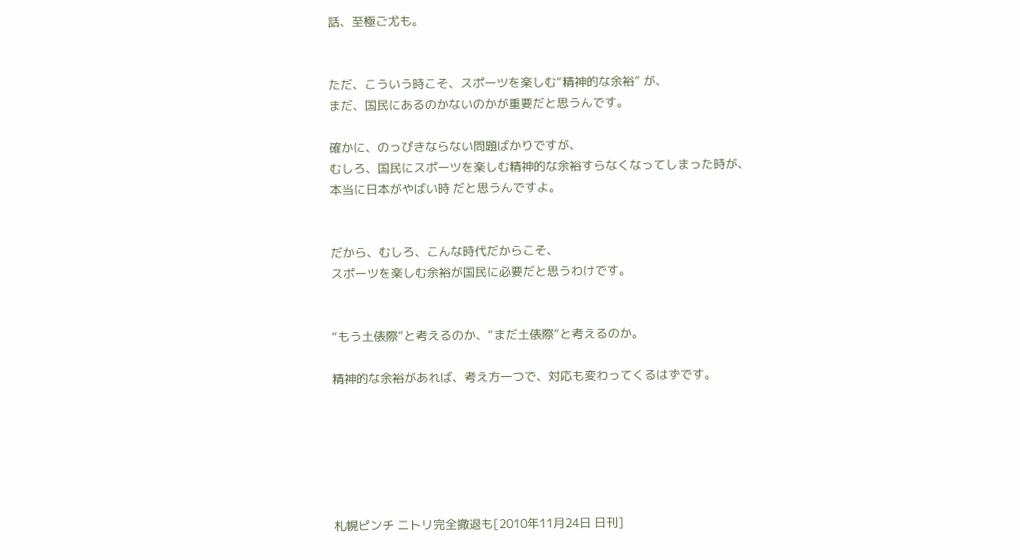話、至極ご尤も。


ただ、こういう時こそ、スポーツを楽しむ“精神的な余裕” が、
まだ、国民にあるのかないのかが重要だと思うんです。

確かに、のっぴきならない問題ばかりですが、
むしろ、国民にスポーツを楽しむ精神的な余裕すらなくなってしまった時が、
本当に日本がやばい時 だと思うんですよ。


だから、むしろ、こんな時代だからこそ、
スポーツを楽しむ余裕が国民に必要だと思うわけです。


“もう土俵際”と考えるのか、“まだ土俵際”と考えるのか。

精神的な余裕があれば、考え方一つで、対応も変わってくるはずです。






札幌ピンチ ニトリ完全撤退も[2010年11月24日 日刊]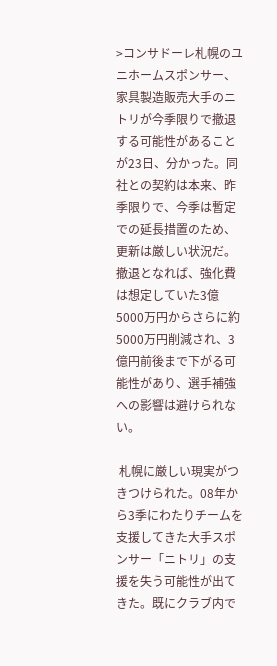>コンサドーレ札幌のユニホームスポンサー、家具製造販売大手のニトリが今季限りで撤退する可能性があることが23日、分かった。同社との契約は本来、昨季限りで、今季は暫定での延長措置のため、更新は厳しい状況だ。撤退となれば、強化費は想定していた3億5000万円からさらに約5000万円削減され、3億円前後まで下がる可能性があり、選手補強への影響は避けられない。

 札幌に厳しい現実がつきつけられた。08年から3季にわたりチームを支援してきた大手スポンサー「ニトリ」の支援を失う可能性が出てきた。既にクラブ内で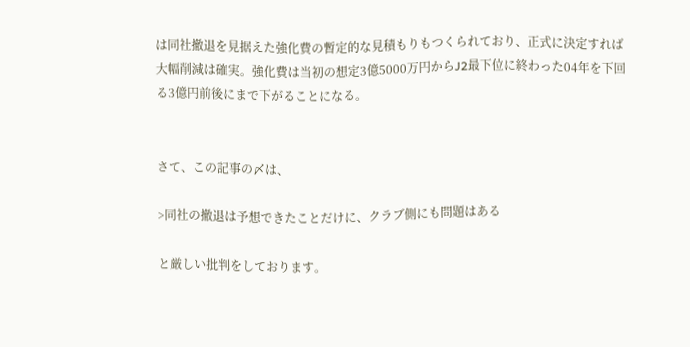は同社撤退を見据えた強化費の暫定的な見積もりもつくられており、正式に決定すれば大幅削減は確実。強化費は当初の想定3億5000万円からJ2最下位に終わった04年を下回る3億円前後にまで下がることになる。


さて、この記事の〆は、

>同社の撤退は予想できたことだけに、クラブ側にも問題はある

と厳しい批判をしております。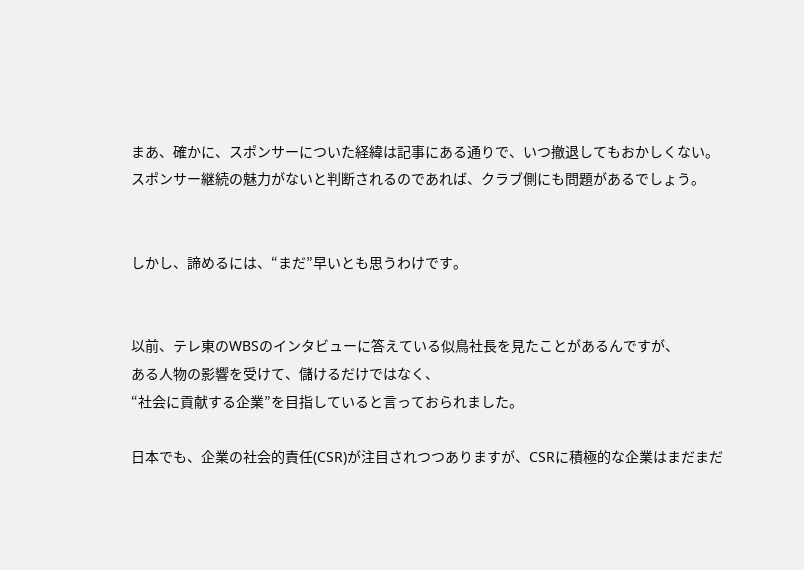まあ、確かに、スポンサーについた経緯は記事にある通りで、いつ撤退してもおかしくない。
スポンサー継続の魅力がないと判断されるのであれば、クラブ側にも問題があるでしょう。


しかし、諦めるには、“まだ”早いとも思うわけです。


以前、テレ東のWBSのインタビューに答えている似鳥社長を見たことがあるんですが、
ある人物の影響を受けて、儲けるだけではなく、
“社会に貢献する企業”を目指していると言っておられました。

日本でも、企業の社会的責任(CSR)が注目されつつありますが、CSRに積極的な企業はまだまだ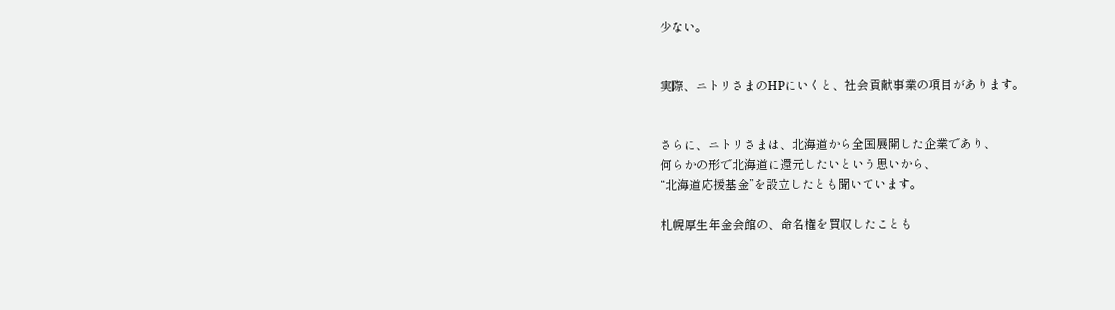少ない。


実際、ニトリさまのHPにいくと、社会貢献事業の項目があります。


さらに、ニトリさまは、北海道から全国展開した企業であり、
何らかの形で北海道に還元したいという思いから、
“北海道応援基金”を設立したとも聞いています。

札幌厚生年金会館の、命名権を買収したことも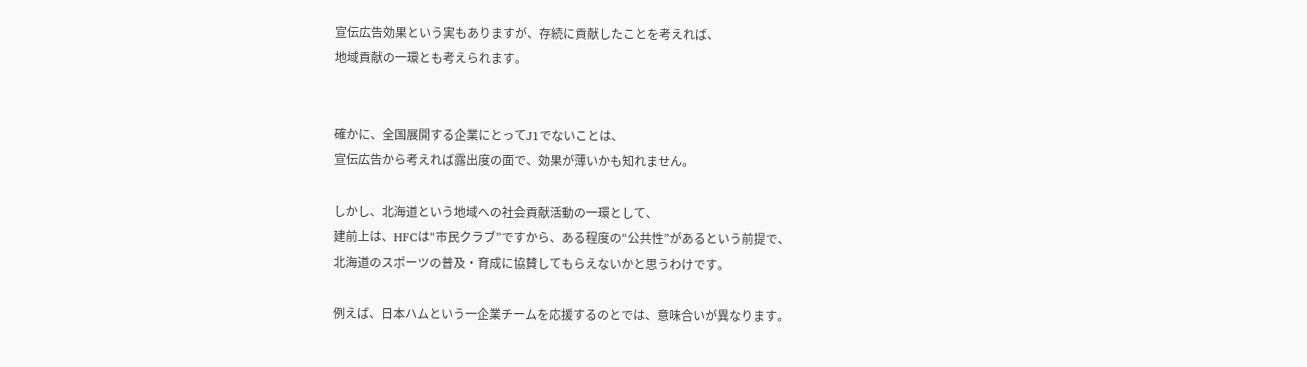宣伝広告効果という実もありますが、存続に貢献したことを考えれば、
地域貢献の一環とも考えられます。


確かに、全国展開する企業にとってJ1でないことは、
宣伝広告から考えれば露出度の面で、効果が薄いかも知れません。

しかし、北海道という地域への社会貢献活動の一環として、
建前上は、HFCは“市民クラブ”ですから、ある程度の“公共性”があるという前提で、
北海道のスポーツの普及・育成に協賛してもらえないかと思うわけです。

例えば、日本ハムという一企業チームを応援するのとでは、意味合いが異なります。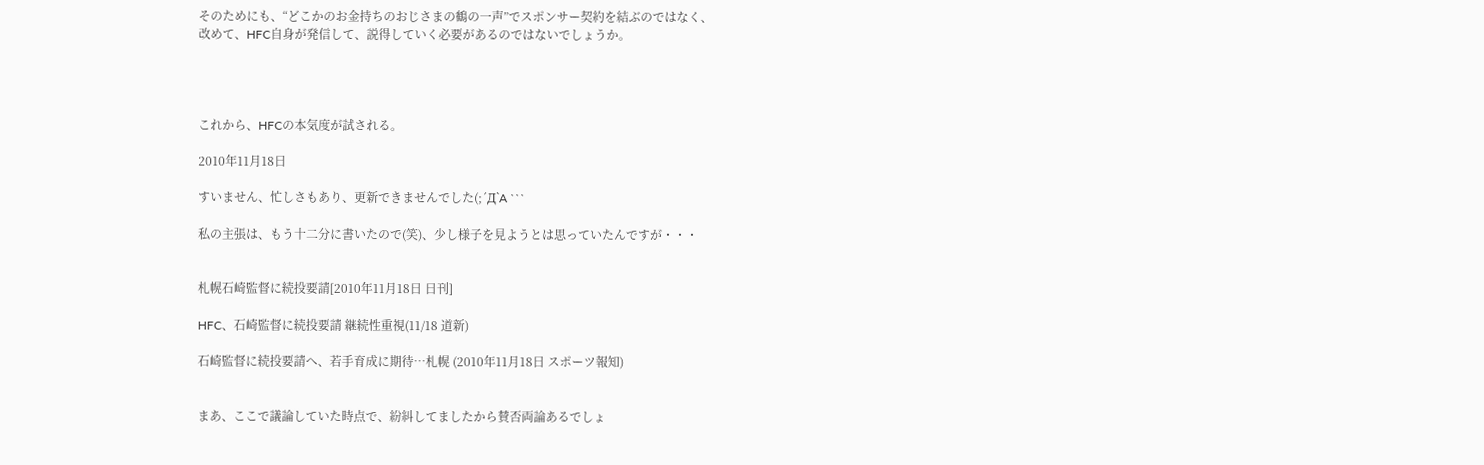そのためにも、“どこかのお金持ちのおじさまの鶴の一声”でスポンサー契約を結ぶのではなく、
改めて、HFC自身が発信して、説得していく必要があるのではないでしょうか。




これから、HFCの本気度が試される。

2010年11月18日

すいません、忙しさもあり、更新できませんでした(;´Д`A ```

私の主張は、もう十二分に書いたので(笑)、少し様子を見ようとは思っていたんですが・・・


札幌石崎監督に続投要請[2010年11月18日 日刊]

HFC、石崎監督に続投要請 継続性重視(11/18 道新)

石崎監督に続投要請へ、若手育成に期待…札幌 (2010年11月18日 スポーツ報知)


まあ、ここで議論していた時点で、紛糾してましたから賛否両論あるでしょ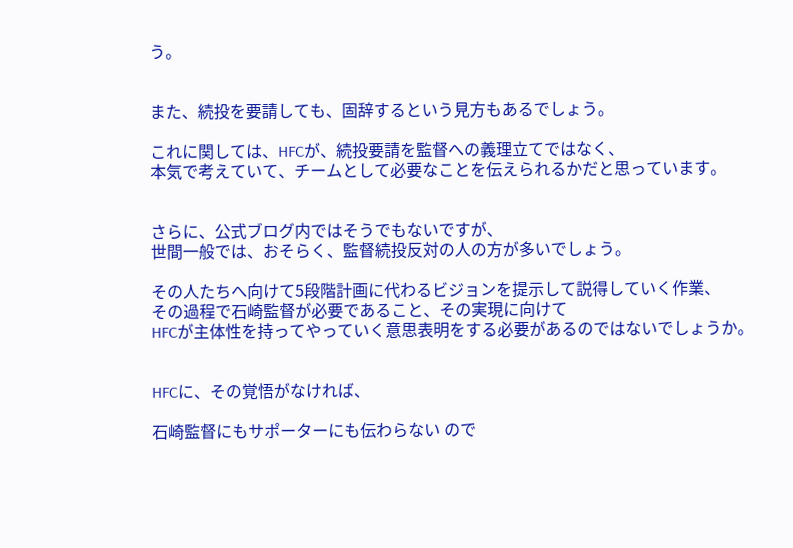う。


また、続投を要請しても、固辞するという見方もあるでしょう。

これに関しては、HFCが、続投要請を監督への義理立てではなく、
本気で考えていて、チームとして必要なことを伝えられるかだと思っています。


さらに、公式ブログ内ではそうでもないですが、
世間一般では、おそらく、監督続投反対の人の方が多いでしょう。

その人たちへ向けて5段階計画に代わるビジョンを提示して説得していく作業、
その過程で石崎監督が必要であること、その実現に向けて
HFCが主体性を持ってやっていく意思表明をする必要があるのではないでしょうか。


HFCに、その覚悟がなければ、

石崎監督にもサポーターにも伝わらない ので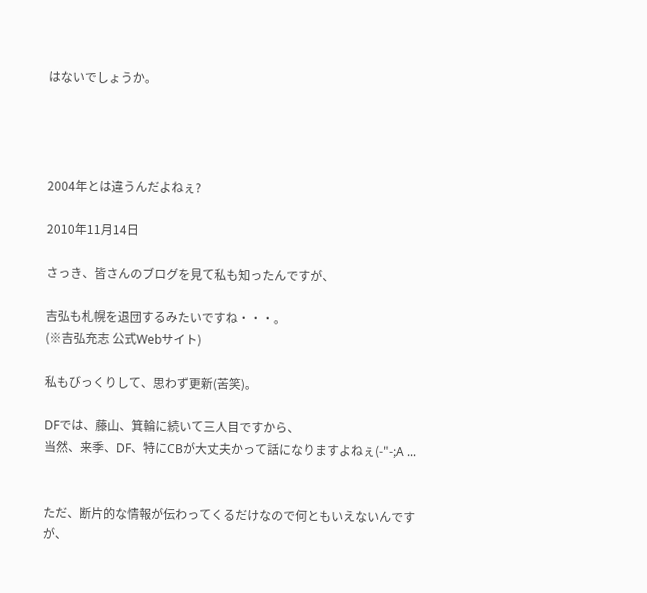はないでしょうか。




2004年とは違うんだよねぇ?

2010年11月14日

さっき、皆さんのブログを見て私も知ったんですが、

吉弘も札幌を退団するみたいですね・・・。
(※吉弘充志 公式Webサイト)

私もびっくりして、思わず更新(苦笑)。

DFでは、藤山、箕輪に続いて三人目ですから、
当然、来季、DF、特にCBが大丈夫かって話になりますよねぇ(-"-;A ...


ただ、断片的な情報が伝わってくるだけなので何ともいえないんですが、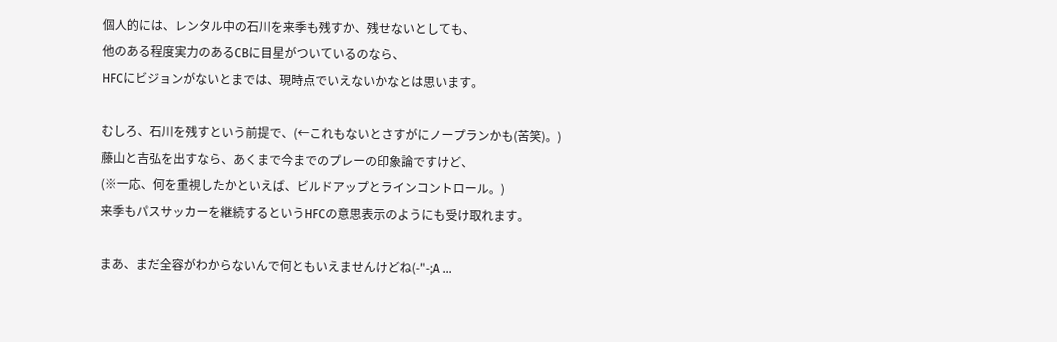個人的には、レンタル中の石川を来季も残すか、残せないとしても、
他のある程度実力のあるCBに目星がついているのなら、
HFCにビジョンがないとまでは、現時点でいえないかなとは思います。

むしろ、石川を残すという前提で、(←これもないとさすがにノープランかも(苦笑)。)
藤山と吉弘を出すなら、あくまで今までのプレーの印象論ですけど、
(※一応、何を重視したかといえば、ビルドアップとラインコントロール。)
来季もパスサッカーを継続するというHFCの意思表示のようにも受け取れます。

まあ、まだ全容がわからないんで何ともいえませんけどね(-"-;A ...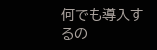何でも導入するの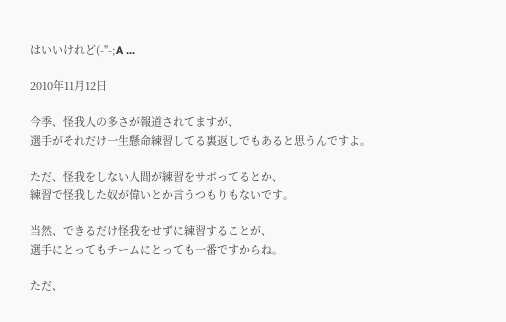はいいけれど(-"-;A ...

2010年11月12日

今季、怪我人の多さが報道されてますが、
選手がそれだけ一生懸命練習してる裏返しでもあると思うんですよ。

ただ、怪我をしない人間が練習をサボってるとか、
練習で怪我した奴が偉いとか言うつもりもないです。

当然、できるだけ怪我をせずに練習することが、
選手にとってもチームにとっても一番ですからね。

ただ、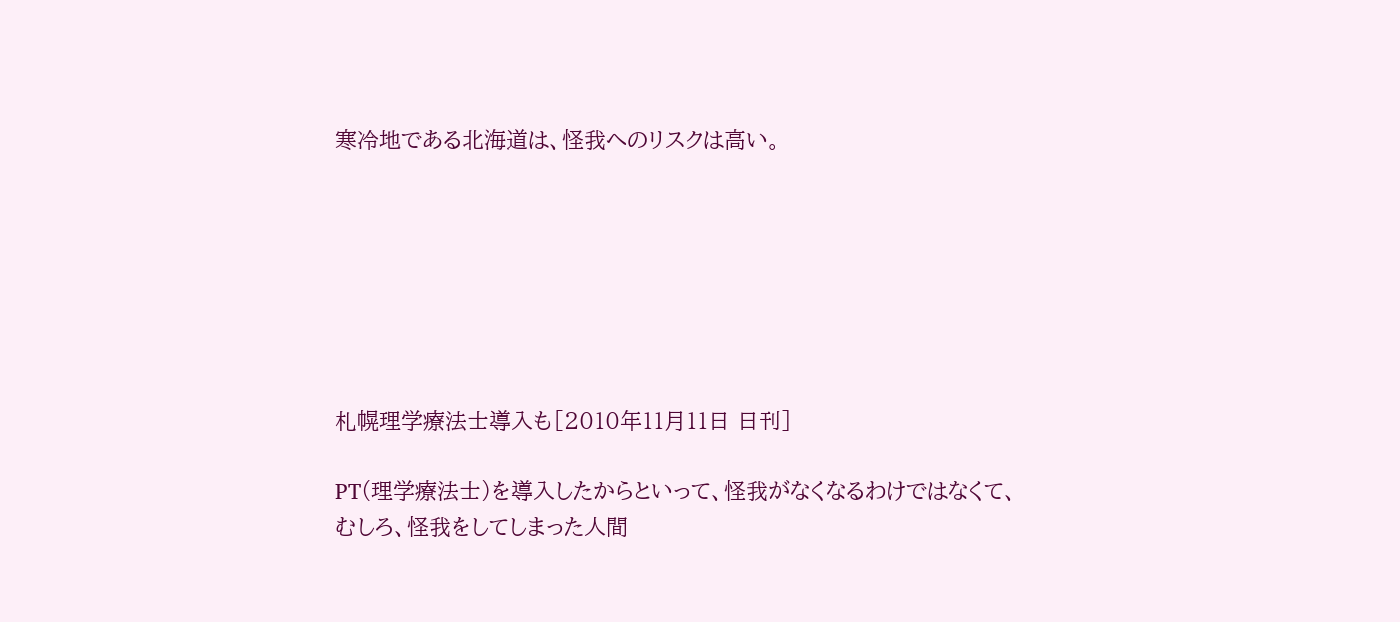寒冷地である北海道は、怪我へのリスクは高い。







札幌理学療法士導入も[2010年11月11日 日刊]

PT(理学療法士)を導入したからといって、怪我がなくなるわけではなくて、
むしろ、怪我をしてしまった人間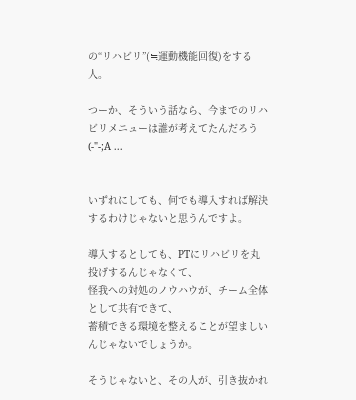の“リハビリ”(≒運動機能回復)をする人。

つーか、そういう話なら、今までのリハビリメニューは誰が考えてたんだろう(-"-;A ...


いずれにしても、何でも導入すれば解決するわけじゃないと思うんですよ。

導入するとしても、PTにリハビリを丸投げするんじゃなくて、
怪我への対処のノウハウが、チーム全体として共有できて、
蓄積できる環境を整えることが望ましいんじゃないでしょうか。

そうじゃないと、その人が、引き抜かれ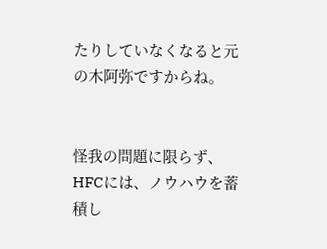たりしていなくなると元の木阿弥ですからね。


怪我の問題に限らず、HFCには、ノウハウを蓄積し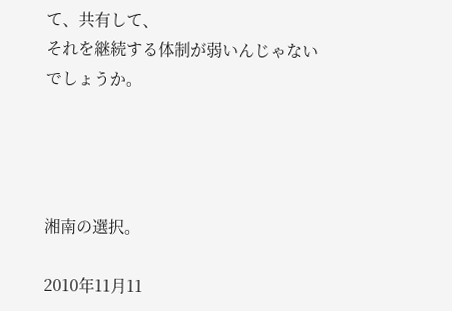て、共有して、
それを継続する体制が弱いんじゃないでしょうか。




湘南の選択。

2010年11月11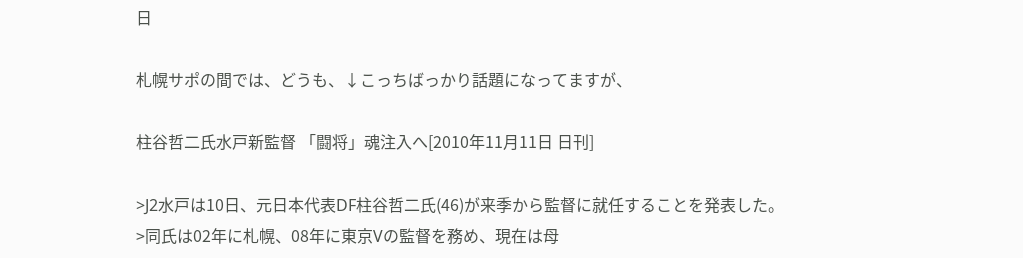日

札幌サポの間では、どうも、↓こっちばっかり話題になってますが、

柱谷哲二氏水戸新監督 「闘将」魂注入へ[2010年11月11日 日刊]

>J2水戸は10日、元日本代表DF柱谷哲二氏(46)が来季から監督に就任することを発表した。
>同氏は02年に札幌、08年に東京Vの監督を務め、現在は母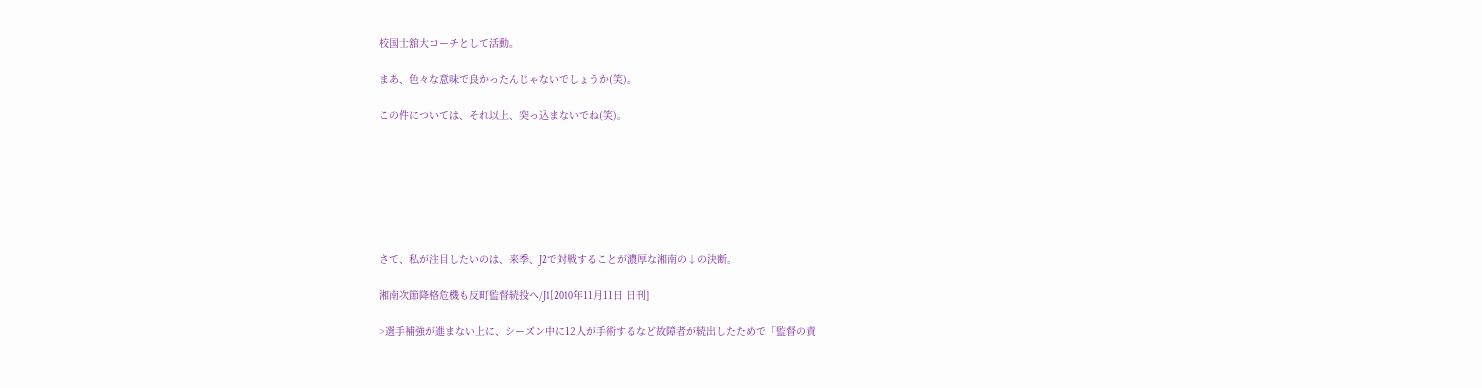校国士舘大コーチとして活動。

まあ、色々な意味で良かったんじゃないでしょうか(笑)。

この件については、それ以上、突っ込まないでね(笑)。







さて、私が注目したいのは、来季、J2で対戦することが濃厚な湘南の↓の決断。

湘南次節降格危機も反町監督続投へ/J1[2010年11月11日 日刊]

>選手補強が進まない上に、シーズン中に12人が手術するなど故障者が続出したためで「監督の責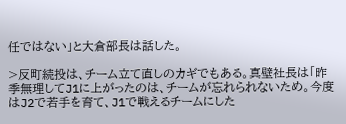任ではない」と大倉部長は話した。

>反町続投は、チーム立て直しのカギでもある。真壁社長は「昨季無理してJ1に上がったのは、チームが忘れられないため。今度はJ2で若手を育て、J1で戦えるチームにした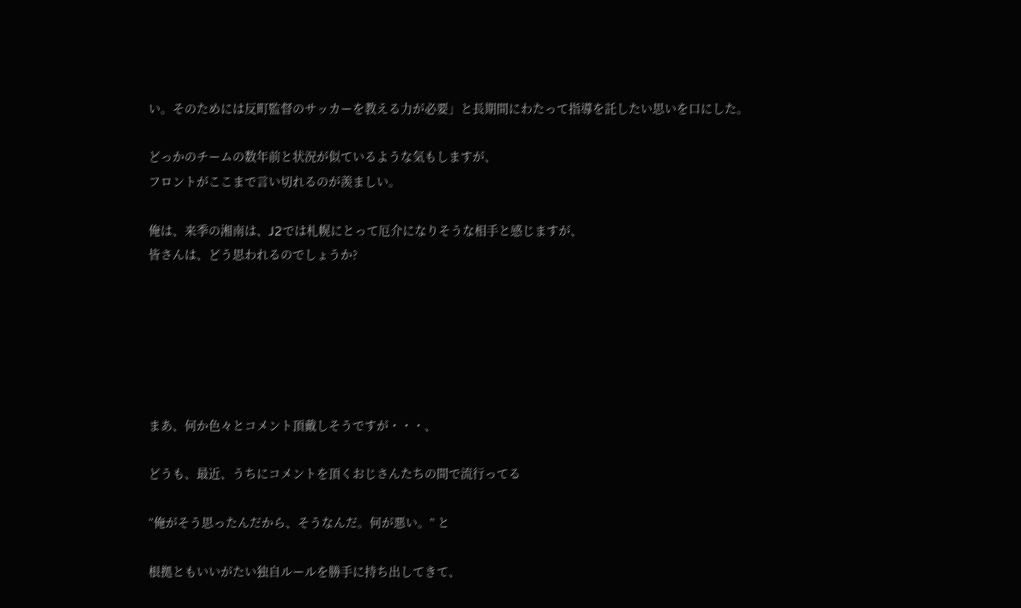い。そのためには反町監督のサッカーを教える力が必要」と長期間にわたって指導を託したい思いを口にした。

どっかのチームの数年前と状況が似ているような気もしますが、
フロントがここまで言い切れるのが羨ましい。

俺は、来季の湘南は、J2では札幌にとって厄介になりそうな相手と感じますが、
皆さんは、どう思われるのでしょうか?






まあ、何か色々とコメント頂戴しそうですが・・・、

どうも、最近、うちにコメントを頂くおじさんたちの間で流行ってる

“俺がそう思ったんだから、そうなんだ。何が悪い。” と

根拠ともいいがたい独自ルールを勝手に持ち出してきて、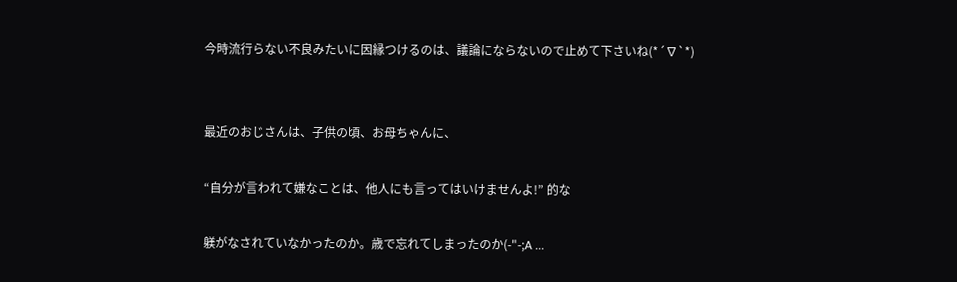今時流行らない不良みたいに因縁つけるのは、議論にならないので止めて下さいね(*´∇`*)


最近のおじさんは、子供の頃、お母ちゃんに、

“自分が言われて嫌なことは、他人にも言ってはいけませんよ!” 的な

躾がなされていなかったのか。歳で忘れてしまったのか(-"-;A ...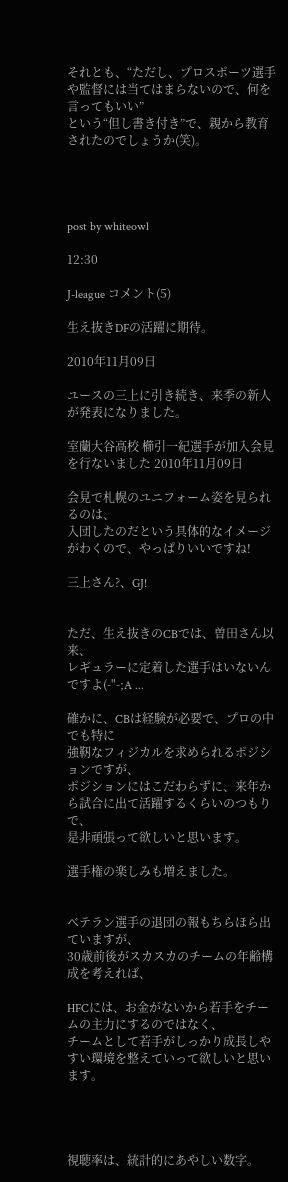それとも、“ただし、プロスポーツ選手や監督には当てはまらないので、何を言ってもいい”
という“但し書き付き”で、親から教育されたのでしょうか(笑)。




post by whiteowl

12:30

J-league コメント(5)

生え抜きDFの活躍に期待。

2010年11月09日

ユースの三上に引き続き、来季の新人が発表になりました。

室蘭大谷高校 櫛引一紀選手が加入会見を行ないました 2010年11月09日

会見で札幌のユニフォーム姿を見られるのは、
入団したのだという具体的なイメージがわくので、やっぱりいいですね!

三上さん?、GJ!


ただ、生え抜きのCBでは、曽田さん以来、
レギュラーに定着した選手はいないんですよ(-"-;A ...

確かに、CBは経験が必要で、プロの中でも特に
強靭なフィジカルを求められるポジションですが、
ポジションにはこだわらずに、来年から試合に出て活躍するくらいのつもりで、
是非頑張って欲しいと思います。

選手権の楽しみも増えました。


ベテラン選手の退団の報もちらほら出ていますが、
30歳前後がスカスカのチームの年齢構成を考えれば、

HFCには、お金がないから若手をチームの主力にするのではなく、
チームとして若手がしっかり成長しやすい環境を整えていって欲しいと思います。




視聴率は、統計的にあやしい数字。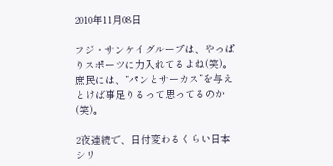2010年11月08日

フジ・サンケイグループは、やっぱりスポーツに力入れてるよね(笑)。
庶民には、“パンとサーカス”を与えとけば事足りるって思ってるのか(笑)。

2夜連続で、日付変わるくらい日本シリ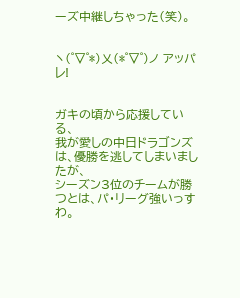ーズ中継しちゃった(笑)。


ヽ(゜▽゜*)乂(*゜▽゜)ノ アッパレ!


ガキの頃から応援している、
我が愛しの中日ドラゴンズは、優勝を逃してしまいましたが、
シーズン3位のチームが勝つとは、パ・リーグ強いっすわ。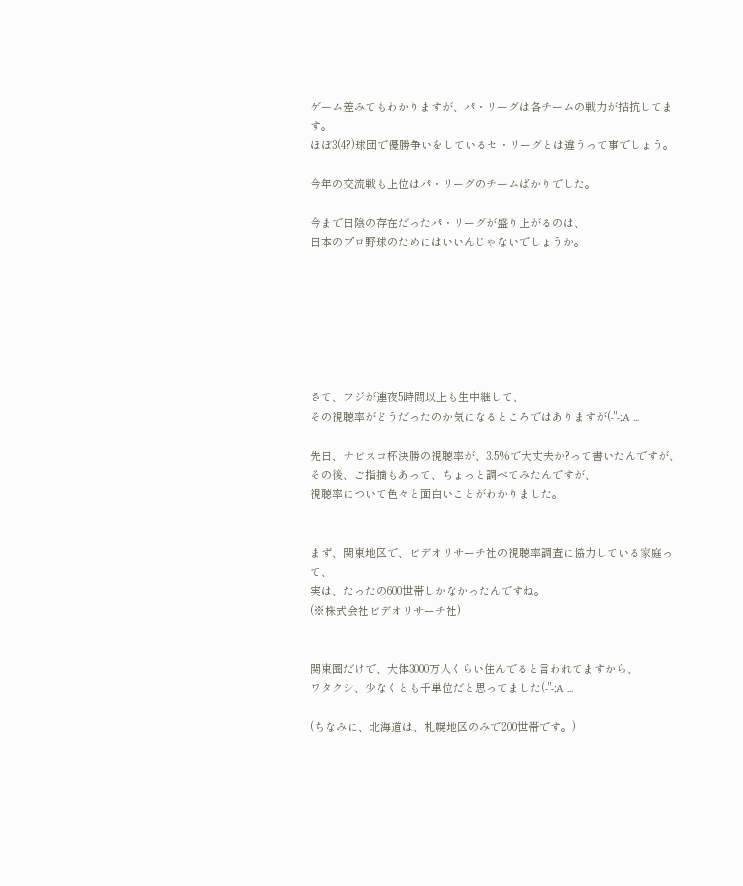ゲーム差みてもわかりますが、パ・リーグは各チームの戦力が拮抗してます。
ほぼ3(4?)球団で優勝争いをしているセ・リーグとは違うって事でしょう。

今年の交流戦も上位はパ・リーグのチームばかりでした。

今まで日陰の存在だったパ・リーグが盛り上がるのは、
日本のプロ野球のためにはいいんじゃないでしょうか。







さて、フジが連夜5時間以上も生中継して、
その視聴率がどうだったのか気になるところではありますが(-"-;A ...

先日、ナビスコ杯決勝の視聴率が、3.5%で大丈夫か?って書いたんですが、
その後、ご指摘もあって、ちょっと調べてみたんですが、
視聴率について色々と面白いことがわかりました。


まず、関東地区で、ビデオリサーチ社の視聴率調査に協力している家庭って、
実は、たったの600世帯しかなかったんですね。
(※株式会社ビデオリサーチ社)


関東圏だけで、大体3000万人くらい住んでると言われてますから、
ワタクシ、少なくとも千単位だと思ってました(-"-;A ...

(ちなみに、北海道は、札幌地区のみで200世帯です。)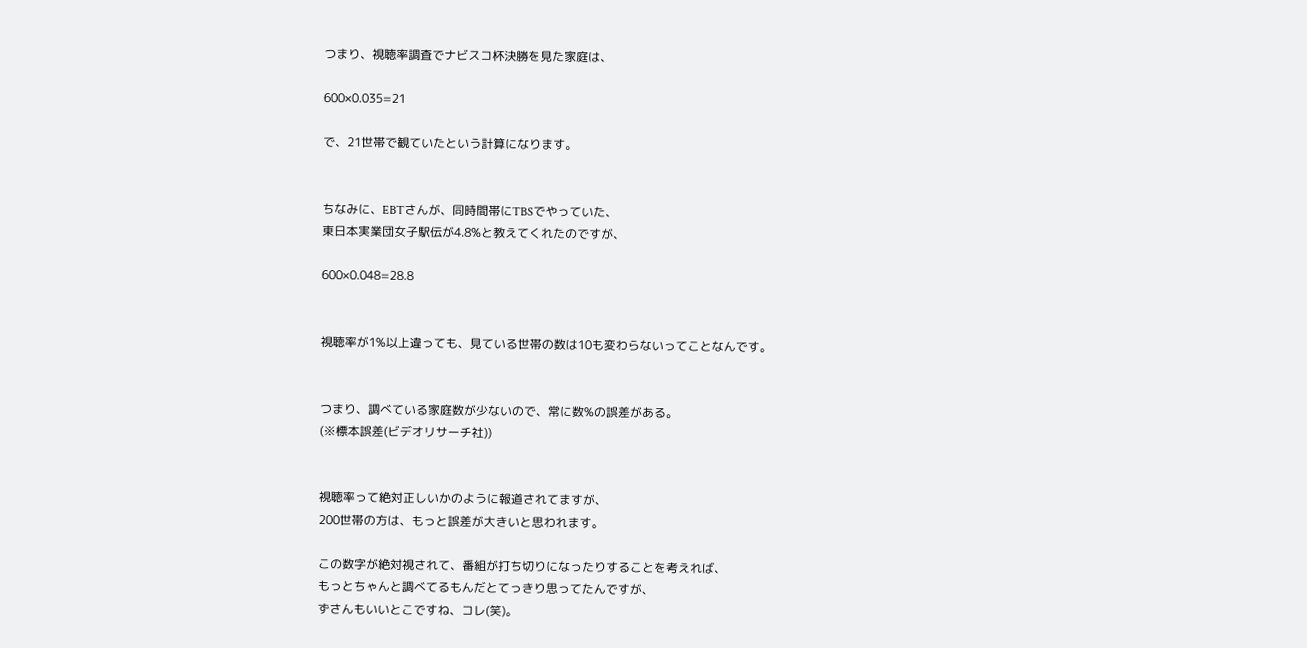つまり、視聴率調査でナビスコ杯決勝を見た家庭は、

600×0.035=21

で、21世帯で観ていたという計算になります。


ちなみに、EBTさんが、同時間帯にTBSでやっていた、
東日本実業団女子駅伝が4.8%と教えてくれたのですが、

600×0.048=28.8


視聴率が1%以上違っても、見ている世帯の数は10も変わらないってことなんです。


つまり、調べている家庭数が少ないので、常に数%の誤差がある。
(※標本誤差(ビデオリサーチ社))


視聴率って絶対正しいかのように報道されてますが、
200世帯の方は、もっと誤差が大きいと思われます。

この数字が絶対視されて、番組が打ち切りになったりすることを考えれば、
もっとちゃんと調べてるもんだとてっきり思ってたんですが、
ずさんもいいとこですね、コレ(笑)。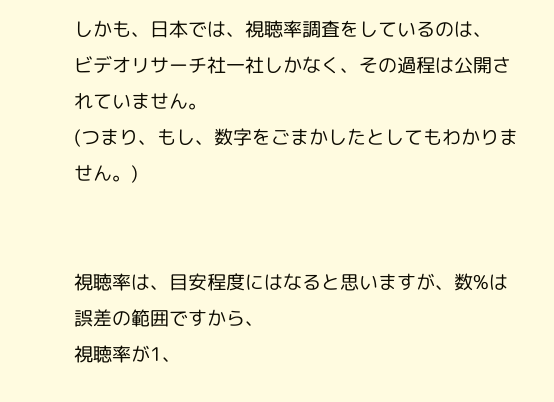しかも、日本では、視聴率調査をしているのは、
ビデオリサーチ社一社しかなく、その過程は公開されていません。
(つまり、もし、数字をごまかしたとしてもわかりません。)


視聴率は、目安程度にはなると思いますが、数%は誤差の範囲ですから、
視聴率が1、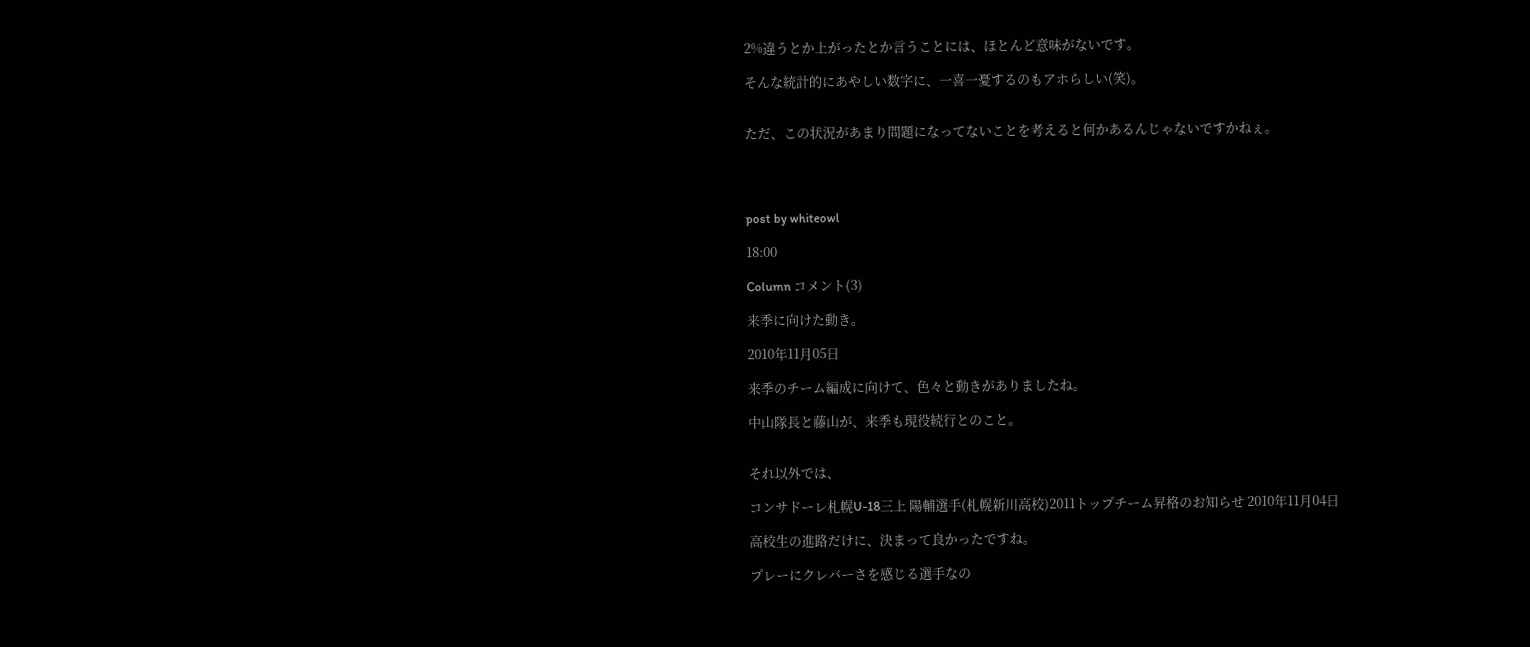2%違うとか上がったとか言うことには、ほとんど意味がないです。

そんな統計的にあやしい数字に、一喜一憂するのもアホらしい(笑)。


ただ、この状況があまり問題になってないことを考えると何かあるんじゃないですかねぇ。




post by whiteowl

18:00

Column コメント(3)

来季に向けた動き。

2010年11月05日

来季のチーム編成に向けて、色々と動きがありましたね。

中山隊長と藤山が、来季も現役続行とのこと。


それ以外では、

コンサドーレ札幌U-18三上 陽輔選手(札幌新川高校)2011トップチーム昇格のお知らせ 2010年11月04日

高校生の進路だけに、決まって良かったですね。

プレーにクレバーさを感じる選手なの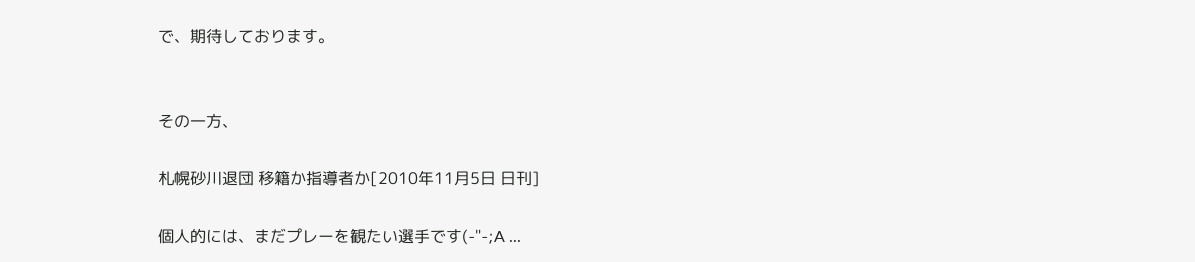で、期待しております。


その一方、

札幌砂川退団 移籍か指導者か[2010年11月5日 日刊]

個人的には、まだプレーを観たい選手です(-"-;A ...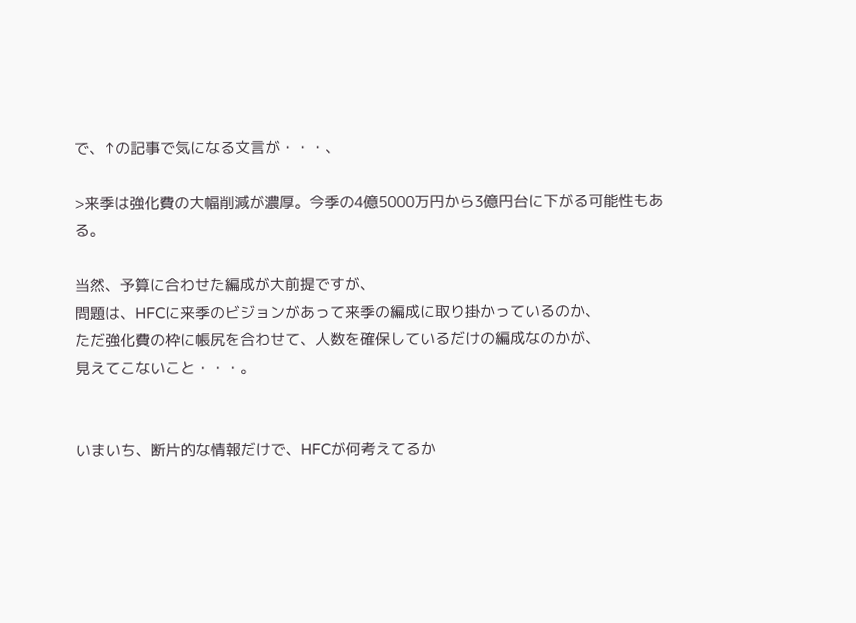で、↑の記事で気になる文言が・・・、

>来季は強化費の大幅削減が濃厚。今季の4億5000万円から3億円台に下がる可能性もある。

当然、予算に合わせた編成が大前提ですが、
問題は、HFCに来季のビジョンがあって来季の編成に取り掛かっているのか、
ただ強化費の枠に帳尻を合わせて、人数を確保しているだけの編成なのかが、
見えてこないこと・・・。


いまいち、断片的な情報だけで、HFCが何考えてるか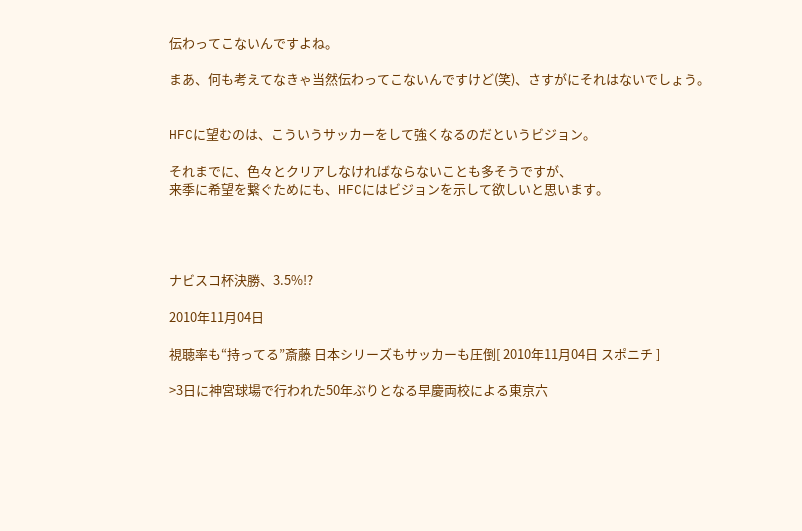伝わってこないんですよね。

まあ、何も考えてなきゃ当然伝わってこないんですけど(笑)、さすがにそれはないでしょう。


HFCに望むのは、こういうサッカーをして強くなるのだというビジョン。

それまでに、色々とクリアしなければならないことも多そうですが、
来季に希望を繋ぐためにも、HFCにはビジョンを示して欲しいと思います。




ナビスコ杯決勝、3.5%!?

2010年11月04日

視聴率も“持ってる”斎藤 日本シリーズもサッカーも圧倒[ 2010年11月04日 スポニチ ]

>3日に神宮球場で行われた50年ぶりとなる早慶両校による東京六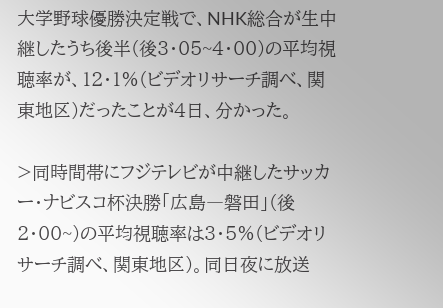大学野球優勝決定戦で、NHK総合が生中継したうち後半(後3・05~4・00)の平均視聴率が、12・1%(ビデオリサーチ調べ、関東地区)だったことが4日、分かった。

>同時間帯にフジテレビが中継したサッカー・ナビスコ杯決勝「広島―磐田」(後2・00~)の平均視聴率は3・5%(ビデオリサーチ調べ、関東地区)。同日夜に放送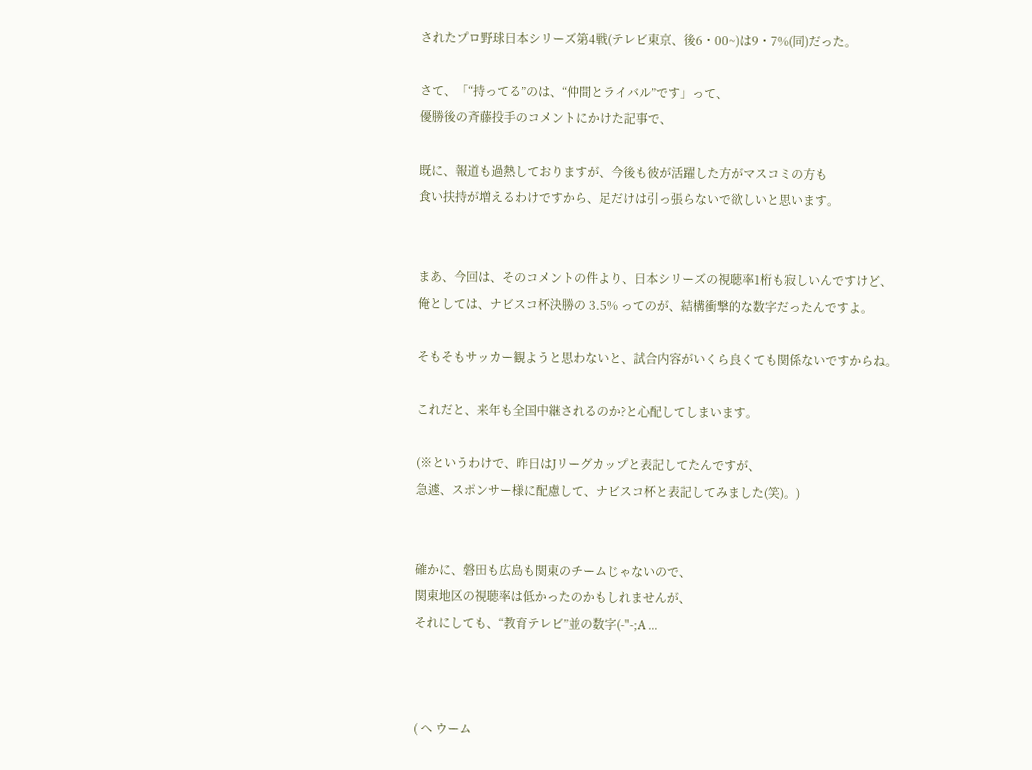されたプロ野球日本シリーズ第4戦(テレビ東京、後6・00~)は9・7%(同)だった。

さて、「“持ってる”のは、“仲間とライバル”です」って、
優勝後の斉藤投手のコメントにかけた記事で、

既に、報道も過熱しておりますが、今後も彼が活躍した方がマスコミの方も
食い扶持が増えるわけですから、足だけは引っ張らないで欲しいと思います。


まあ、今回は、そのコメントの件より、日本シリーズの視聴率1桁も寂しいんですけど、
俺としては、ナビスコ杯決勝の 3.5% ってのが、結構衝撃的な数字だったんですよ。

そもそもサッカー観ようと思わないと、試合内容がいくら良くても関係ないですからね。

これだと、来年も全国中継されるのか?と心配してしまいます。

(※というわけで、昨日はJリーグカップと表記してたんですが、
急遽、スポンサー様に配慮して、ナビスコ杯と表記してみました(笑)。)


確かに、磐田も広島も関東のチームじゃないので、
関東地区の視聴率は低かったのかもしれませんが、
それにしても、“教育テレビ”並の数字(-"-;A ...



( へ ウーム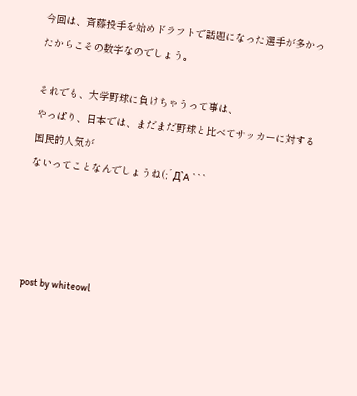今回は、斉藤投手を始めドラフトで話題になった選手が多かったからこその数字なのでしょう。

それでも、大学野球に負けちゃうって事は、
やっぱり、日本では、まだまだ野球と比べてサッカーに対する国民的人気が
ないってことなんでしょうね(;´Д`A ```




post by whiteowl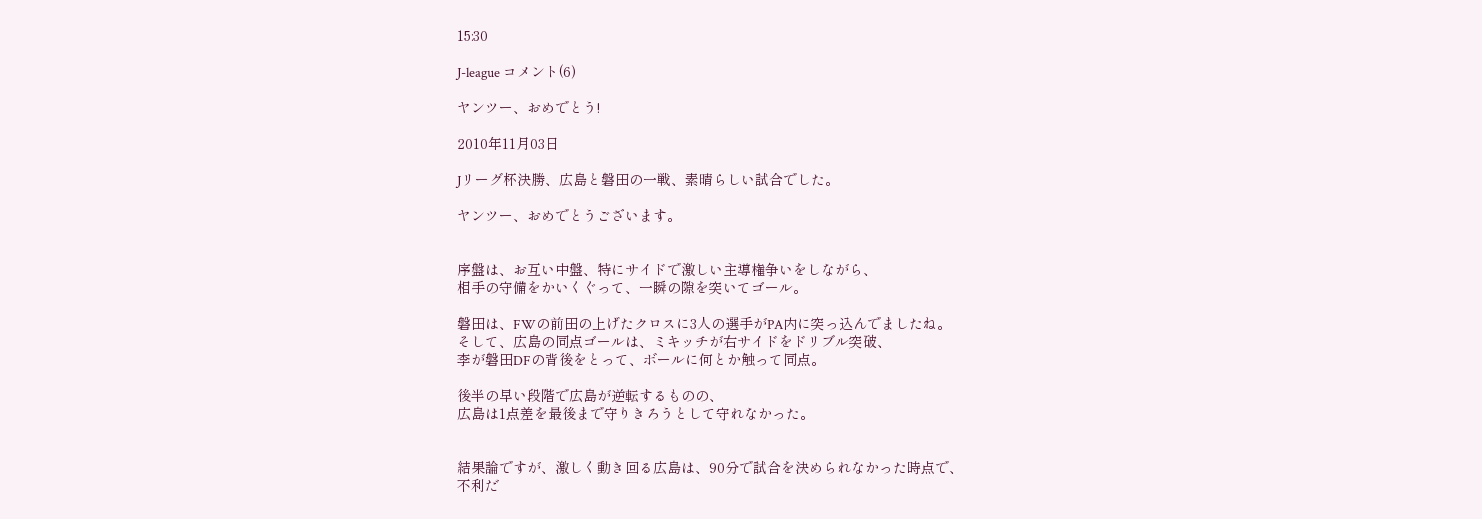15:30

J-league コメント(6)

ヤンツー、おめでとう!

2010年11月03日

Jリーグ杯決勝、広島と磐田の一戦、素晴らしい試合でした。

ヤンツー、おめでとうございます。


序盤は、お互い中盤、特にサイドで激しい主導権争いをしながら、
相手の守備をかいくぐって、一瞬の隙を突いてゴール。

磐田は、FWの前田の上げたクロスに3人の選手がPA内に突っ込んでましたね。
そして、広島の同点ゴールは、ミキッチが右サイドをドリブル突破、
李が磐田DFの背後をとって、ボールに何とか触って同点。

後半の早い段階で広島が逆転するものの、
広島は1点差を最後まで守りきろうとして守れなかった。


結果論ですが、激しく動き回る広島は、90分で試合を決められなかった時点で、
不利だ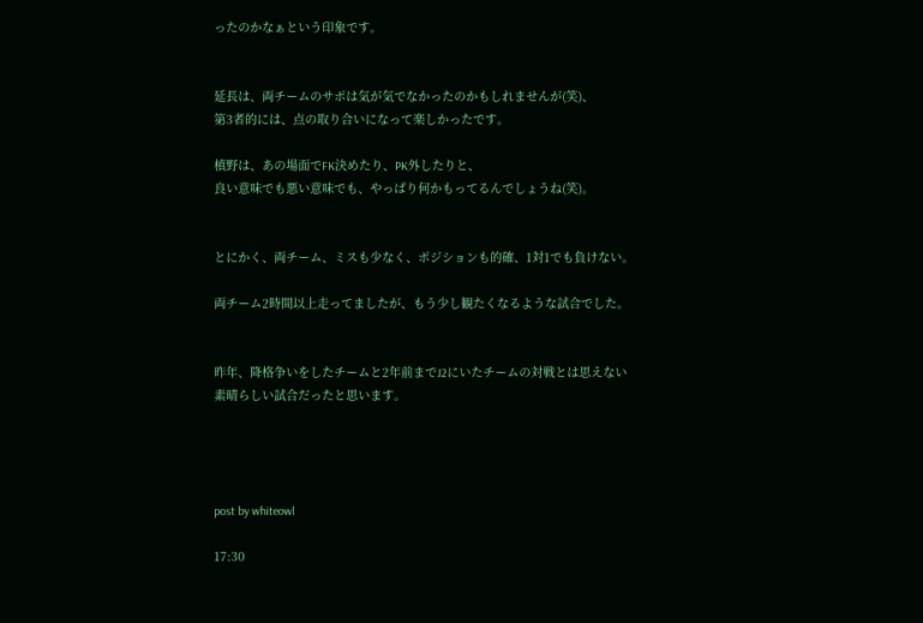ったのかなぁという印象です。


延長は、両チームのサポは気が気でなかったのかもしれませんが(笑)、
第3者的には、点の取り合いになって楽しかったです。

槙野は、あの場面でFK決めたり、PK外したりと、
良い意味でも悪い意味でも、やっぱり何かもってるんでしょうね(笑)。


とにかく、両チーム、ミスも少なく、ポジションも的確、1対1でも負けない。

両チーム2時間以上走ってましたが、もう少し観たくなるような試合でした。


昨年、降格争いをしたチームと2年前までJ2にいたチームの対戦とは思えない
素晴らしい試合だったと思います。




post by whiteowl

17:30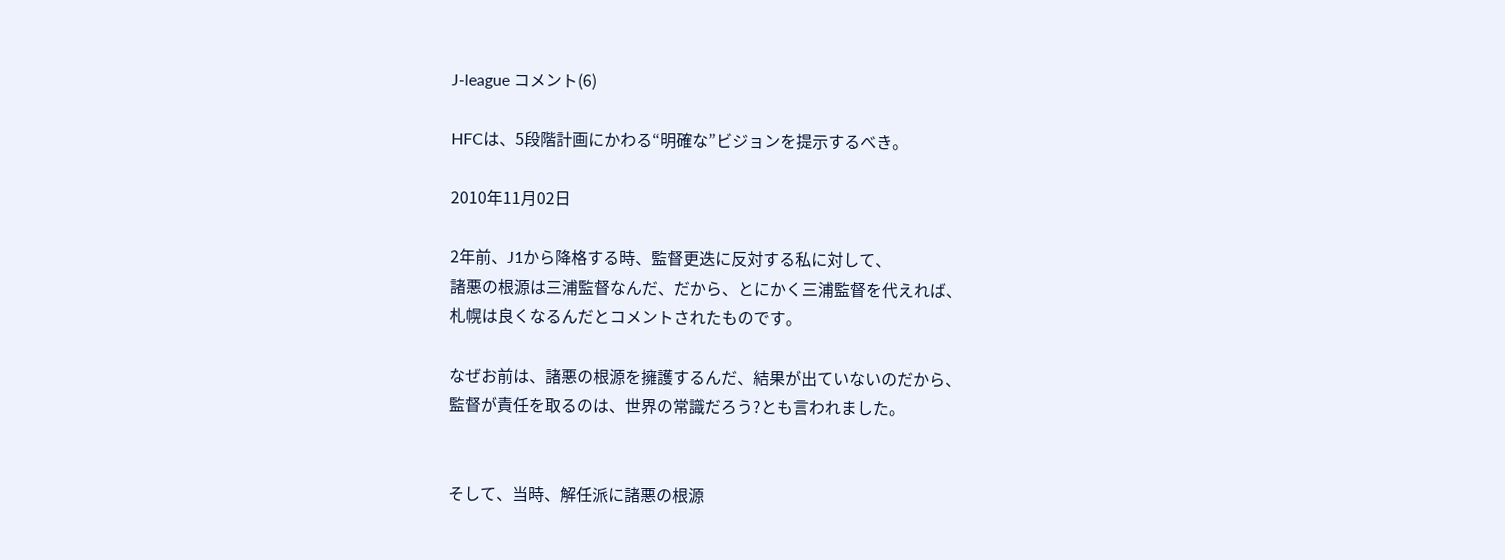J-league コメント(6)

HFCは、5段階計画にかわる“明確な”ビジョンを提示するべき。

2010年11月02日

2年前、J1から降格する時、監督更迭に反対する私に対して、
諸悪の根源は三浦監督なんだ、だから、とにかく三浦監督を代えれば、
札幌は良くなるんだとコメントされたものです。

なぜお前は、諸悪の根源を擁護するんだ、結果が出ていないのだから、
監督が責任を取るのは、世界の常識だろう?とも言われました。


そして、当時、解任派に諸悪の根源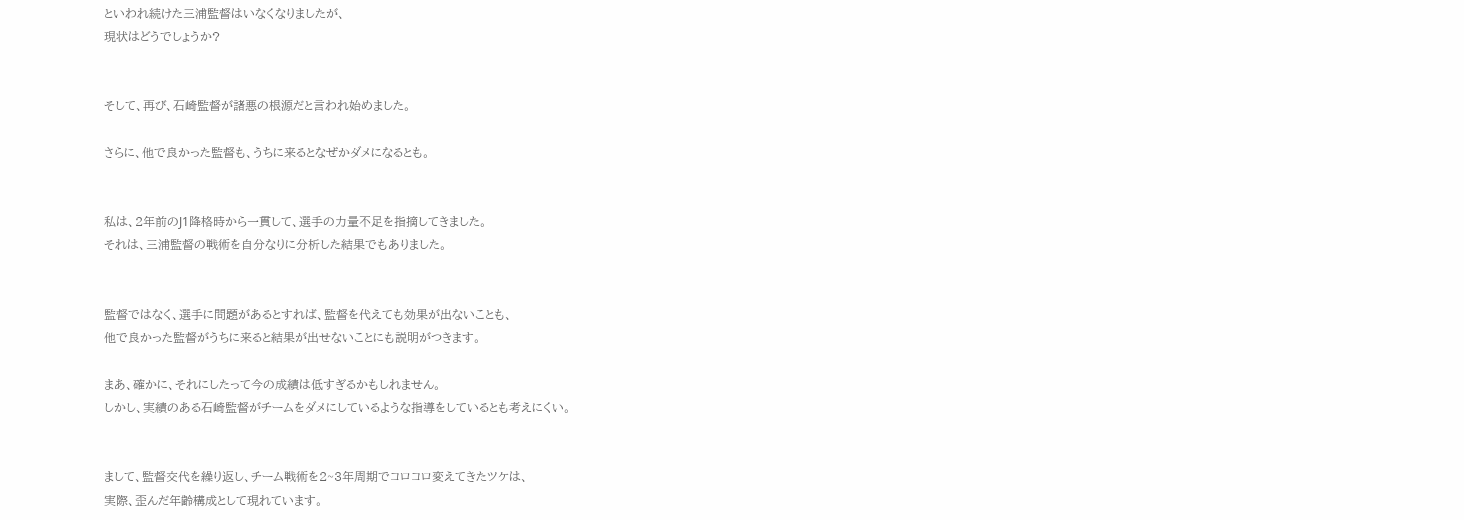といわれ続けた三浦監督はいなくなりましたが、
現状はどうでしょうか?


そして、再び、石崎監督が諸悪の根源だと言われ始めました。

さらに、他で良かった監督も、うちに来るとなぜかダメになるとも。


私は、2年前のJ1降格時から一貫して、選手の力量不足を指摘してきました。
それは、三浦監督の戦術を自分なりに分析した結果でもありました。


監督ではなく、選手に問題があるとすれば、監督を代えても効果が出ないことも、
他で良かった監督がうちに来ると結果が出せないことにも説明がつきます。

まあ、確かに、それにしたって今の成績は低すぎるかもしれません。
しかし、実績のある石崎監督がチームをダメにしているような指導をしているとも考えにくい。


まして、監督交代を繰り返し、チーム戦術を2~3年周期でコロコロ変えてきたツケは、
実際、歪んだ年齢構成として現れています。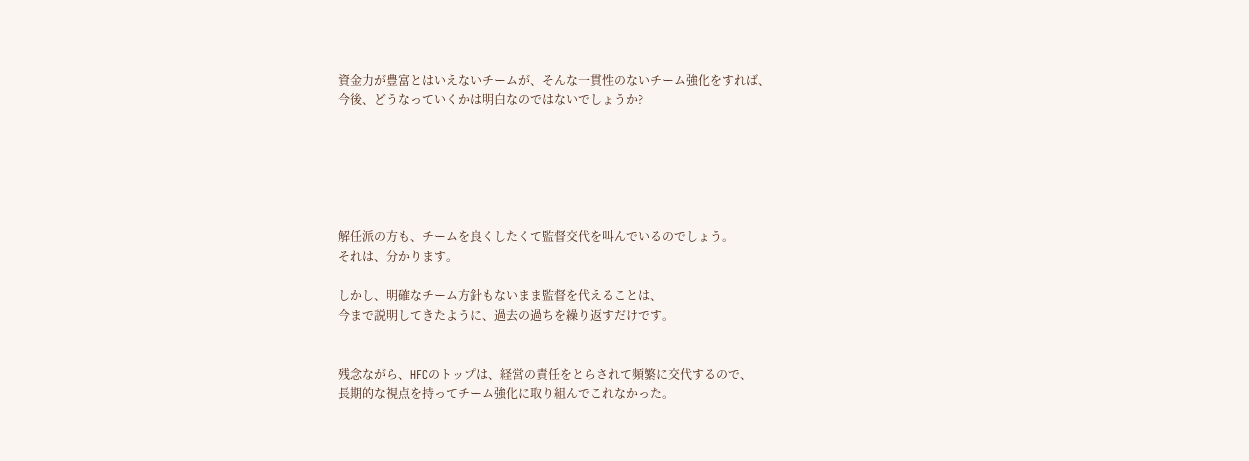資金力が豊富とはいえないチームが、そんな一貫性のないチーム強化をすれば、
今後、どうなっていくかは明白なのではないでしょうか?






解任派の方も、チームを良くしたくて監督交代を叫んでいるのでしょう。
それは、分かります。

しかし、明確なチーム方針もないまま監督を代えることは、
今まで説明してきたように、過去の過ちを繰り返すだけです。


残念ながら、HFCのトップは、経営の責任をとらされて頻繁に交代するので、
長期的な視点を持ってチーム強化に取り組んでこれなかった。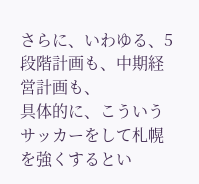さらに、いわゆる、5段階計画も、中期経営計画も、
具体的に、こういうサッカーをして札幌を強くするとい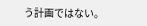う計画ではない。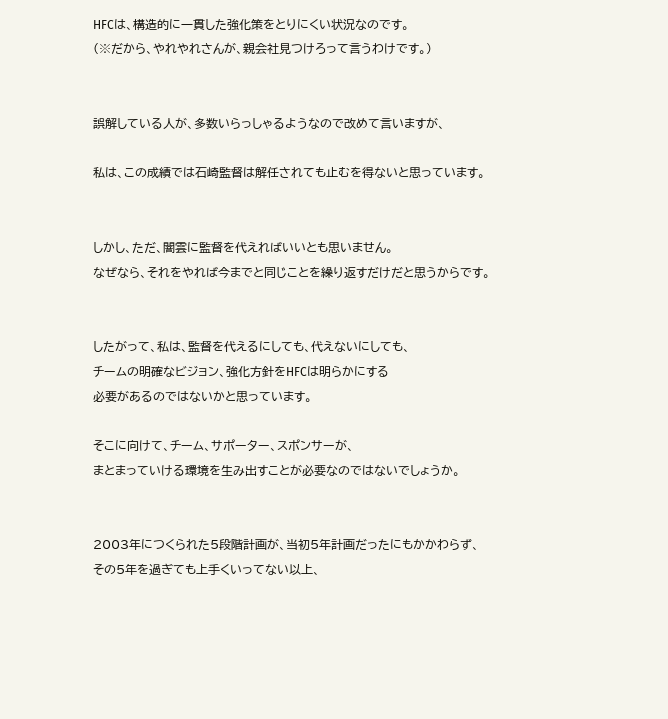HFCは、構造的に一貫した強化策をとりにくい状況なのです。
(※だから、やれやれさんが、親会社見つけろって言うわけです。)


誤解している人が、多数いらっしゃるようなので改めて言いますが、

私は、この成績では石崎監督は解任されても止むを得ないと思っています。


しかし、ただ、闇雲に監督を代えればいいとも思いません。
なぜなら、それをやれば今までと同じことを繰り返すだけだと思うからです。


したがって、私は、監督を代えるにしても、代えないにしても、
チームの明確なビジョン、強化方針をHFCは明らかにする
必要があるのではないかと思っています。

そこに向けて、チーム、サポーター、スポンサーが、
まとまっていける環境を生み出すことが必要なのではないでしょうか。


2003年につくられた5段階計画が、当初5年計画だったにもかかわらず、
その5年を過ぎても上手くいってない以上、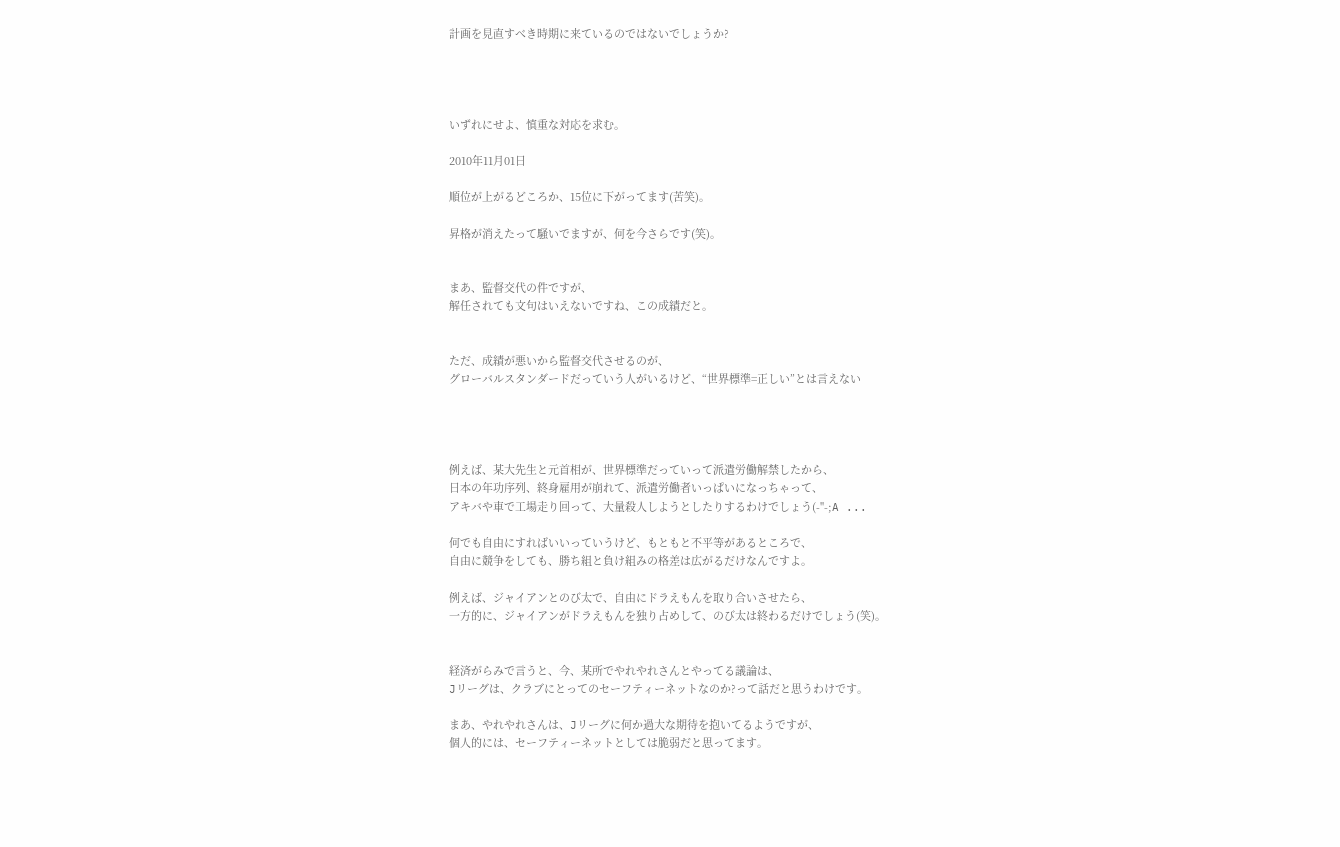計画を見直すべき時期に来ているのではないでしょうか?




いずれにせよ、慎重な対応を求む。

2010年11月01日

順位が上がるどころか、15位に下がってます(苦笑)。

昇格が消えたって騒いでますが、何を今さらです(笑)。


まあ、監督交代の件ですが、
解任されても文句はいえないですね、この成績だと。


ただ、成績が悪いから監督交代させるのが、
グローバルスタンダードだっていう人がいるけど、“世界標準=正しい”とは言えない




例えば、某大先生と元首相が、世界標準だっていって派遣労働解禁したから、
日本の年功序列、終身雇用が崩れて、派遣労働者いっぱいになっちゃって、
アキバや車で工場走り回って、大量殺人しようとしたりするわけでしょう(-"-;A ...

何でも自由にすればいいっていうけど、もともと不平等があるところで、
自由に競争をしても、勝ち組と負け組みの格差は広がるだけなんですよ。

例えば、ジャイアンとのび太で、自由にドラえもんを取り合いさせたら、
一方的に、ジャイアンがドラえもんを独り占めして、のび太は終わるだけでしょう(笑)。


経済がらみで言うと、今、某所でやれやれさんとやってる議論は、
Jリーグは、クラブにとってのセーフティーネットなのか?って話だと思うわけです。

まあ、やれやれさんは、Jリーグに何か過大な期待を抱いてるようですが、
個人的には、セーフティーネットとしては脆弱だと思ってます。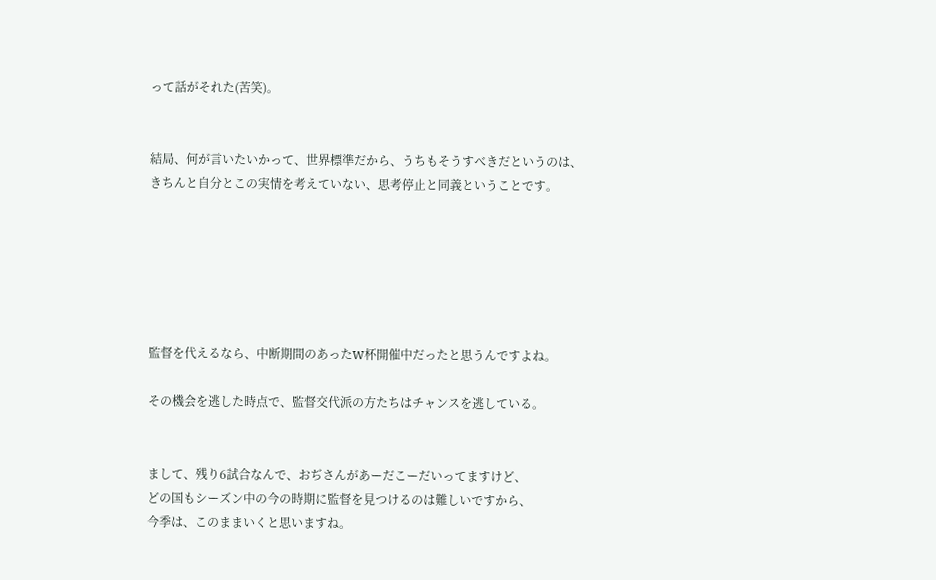って話がそれた(苦笑)。


結局、何が言いたいかって、世界標準だから、うちもそうすべきだというのは、
きちんと自分とこの実情を考えていない、思考停止と同義ということです。






監督を代えるなら、中断期間のあったW杯開催中だったと思うんですよね。

その機会を逃した時点で、監督交代派の方たちはチャンスを逃している。


まして、残り6試合なんで、おぢさんがあーだこーだいってますけど、
どの国もシーズン中の今の時期に監督を見つけるのは難しいですから、
今季は、このままいくと思いますね。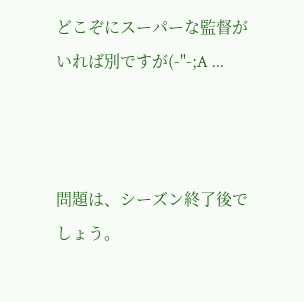どこぞにスーパーな監督がいれば別ですが(-"-;A ...



問題は、シーズン終了後でしょう。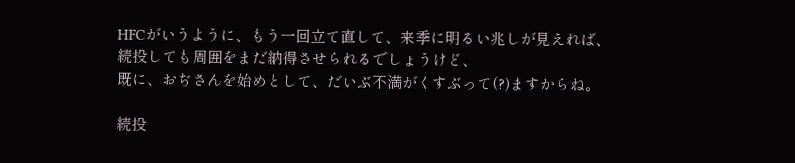HFCがいうように、もう一回立て直して、来季に明るい兆しが見えれば、
続投しても周囲をまだ納得させられるでしょうけど、
既に、おぢさんを始めとして、だいぶ不満がくすぶって(?)ますからね。

続投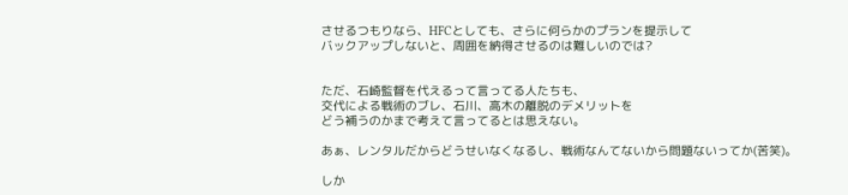させるつもりなら、HFCとしても、さらに何らかのプランを提示して
バックアップしないと、周囲を納得させるのは難しいのでは?


ただ、石崎監督を代えるって言ってる人たちも、
交代による戦術のブレ、石川、高木の離脱のデメリットを
どう補うのかまで考えて言ってるとは思えない。

あぁ、レンタルだからどうせいなくなるし、戦術なんてないから問題ないってか(苦笑)。

しか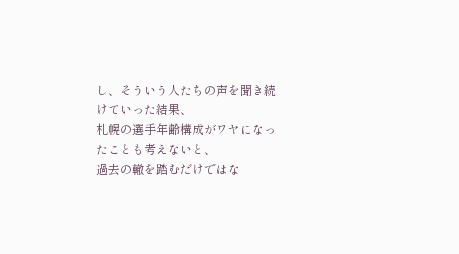し、そういう人たちの声を聞き続けていった結果、
札幌の選手年齢構成がワヤになったことも考えないと、
過去の轍を踏むだけではな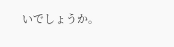いでしょうか。